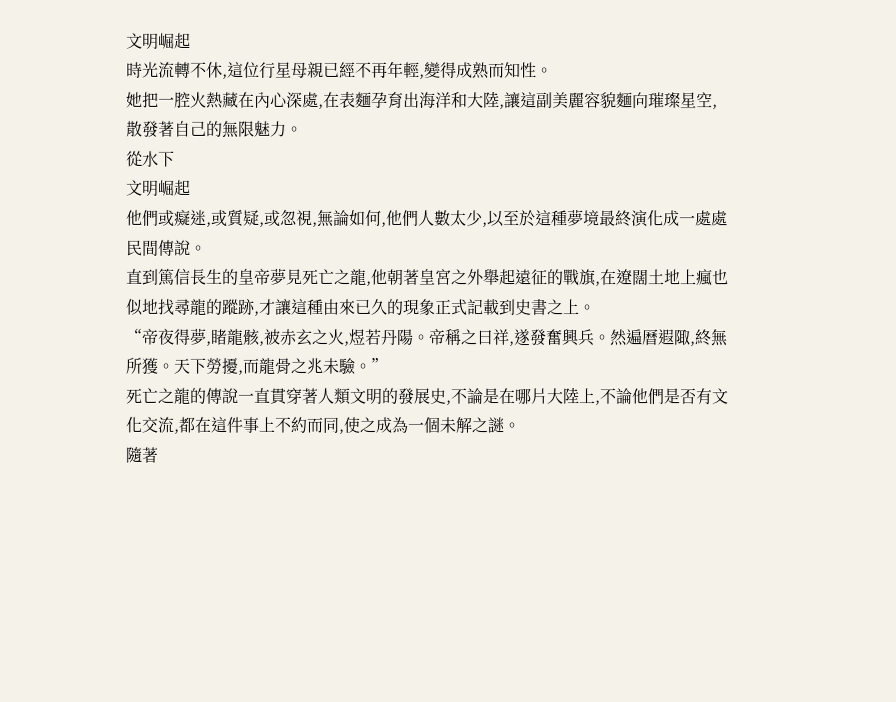文明崛起
時光流轉不休,這位行星母親已經不再年輕,變得成熟而知性。
她把一腔火熱藏在內心深處,在表麵孕育出海洋和大陸,讓這副美麗容貌麵向璀璨星空,散發著自己的無限魅力。
從水下
文明崛起
他們或癡迷,或質疑,或忽視,無論如何,他們人數太少,以至於這種夢境最終演化成一處處民間傳說。
直到篤信長生的皇帝夢見死亡之龍,他朝著皇宮之外舉起遠征的戰旗,在遼闊土地上瘋也似地找尋龍的蹤跡,才讓這種由來已久的現象正式記載到史書之上。
“帝夜得夢,睹龍骸,被赤玄之火,煜若丹陽。帝稱之曰祥,遂發奮興兵。然遍曆遐陬,終無所獲。天下勞擾,而龍骨之兆未驗。”
死亡之龍的傳說一直貫穿著人類文明的發展史,不論是在哪片大陸上,不論他們是否有文化交流,都在這件事上不約而同,使之成為一個未解之謎。
隨著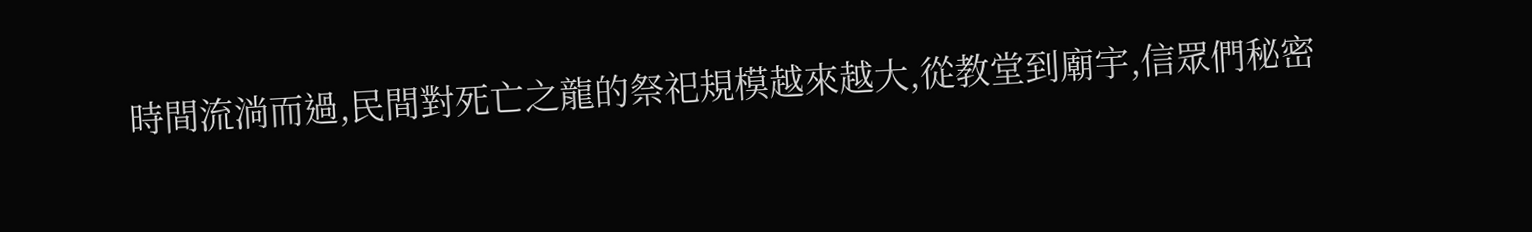時間流淌而過,民間對死亡之龍的祭祀規模越來越大,從教堂到廟宇,信眾們秘密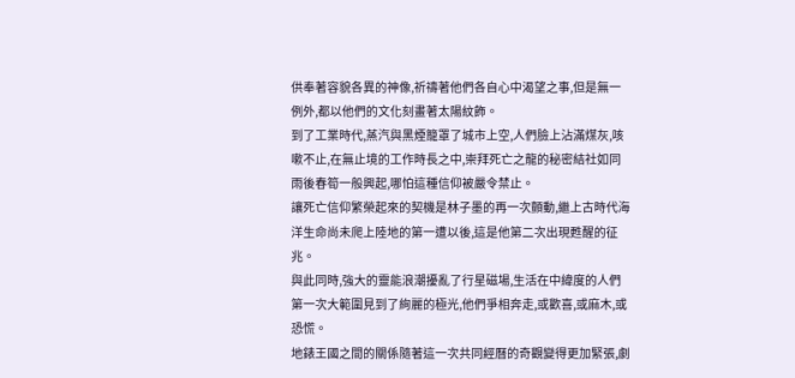供奉著容貌各異的神像,祈禱著他們各自心中渴望之事,但是無一例外,都以他們的文化刻畫著太陽紋飾。
到了工業時代,蒸汽與黑煙籠罩了城市上空,人們臉上沾滿煤灰,咳嗽不止,在無止境的工作時長之中,崇拜死亡之龍的秘密結社如同雨後春筍一般興起,哪怕這種信仰被嚴令禁止。
讓死亡信仰繁榮起來的契機是林子墨的再一次顫動,繼上古時代海洋生命尚未爬上陸地的第一遭以後,這是他第二次出現甦醒的征兆。
與此同時,強大的靈能浪潮擾亂了行星磁場,生活在中緯度的人們第一次大範圍見到了絢麗的極光,他們爭相奔走,或歡喜,或麻木,或恐慌。
地錶王國之間的關係隨著這一次共同經曆的奇觀變得更加緊張,劇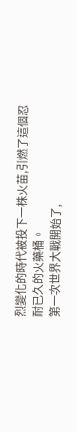烈變化的時代被投下一株火苗,引燃了這個忍耐已久的火藥桶。
第一次世界大戰開始了,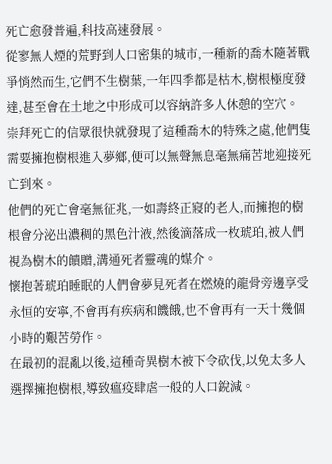死亡愈發普遍,科技高速發展。
從寥無人煙的荒野到人口密集的城市,一種新的喬木隨著戰爭悄然而生,它們不生樹葉,一年四季都是枯木,樹根極度發達,甚至會在土地之中形成可以容納許多人休憩的空穴。
崇拜死亡的信眾很快就發現了這種喬木的特殊之處,他們隻需要擁抱樹根進入夢鄉,便可以無聲無息毫無痛苦地迎接死亡到來。
他們的死亡會毫無征兆,一如壽終正寢的老人,而擁抱的樹根會分泌出濃稠的黑色汁液,然後滴落成一枚琥珀,被人們視為樹木的饋贈,溝通死者靈魂的媒介。
懷抱著琥珀睡眠的人們會夢見死者在燃燒的龍骨旁邊享受永恒的安寧,不會再有疾病和饑餓,也不會再有一天十幾個小時的艱苦勞作。
在最初的混亂以後,這種奇異樹木被下令砍伐,以免太多人選擇擁抱樹根,導致瘟疫肆虐一般的人口銳減。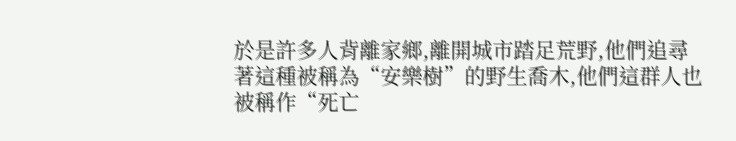於是許多人背離家鄉,離開城市踏足荒野,他們追尋著這種被稱為“安樂樹”的野生喬木,他們這群人也被稱作“死亡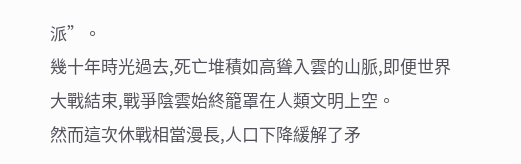派”。
幾十年時光過去,死亡堆積如高聳入雲的山脈,即便世界大戰結束,戰爭陰雲始終籠罩在人類文明上空。
然而這次休戰相當漫長,人口下降緩解了矛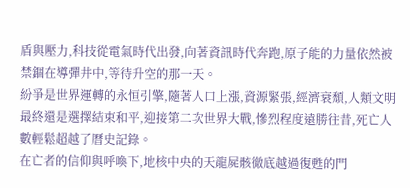盾與壓力,科技從電氣時代出發,向著資訊時代奔跑,原子能的力量依然被禁錮在導彈井中,等待升空的那一天。
紛爭是世界運轉的永恒引擎,隨著人口上漲,資源緊張,經濟衰頹,人類文明最終還是選擇結束和平,迎接第二次世界大戰,慘烈程度遠勝往昔,死亡人數輕鬆超越了曆史記錄。
在亡者的信仰與呼喚下,地核中央的天龍屍骸徹底越過復甦的門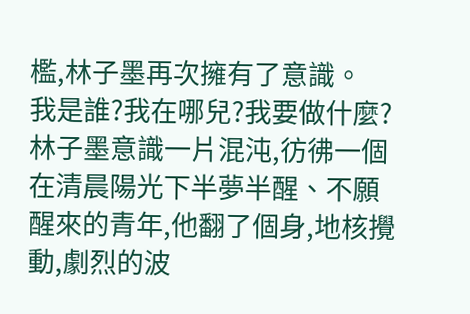檻,林子墨再次擁有了意識。
我是誰?我在哪兒?我要做什麼?
林子墨意識一片混沌,彷彿一個在清晨陽光下半夢半醒、不願醒來的青年,他翻了個身,地核攪動,劇烈的波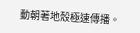動朝著地殼極速傳播。